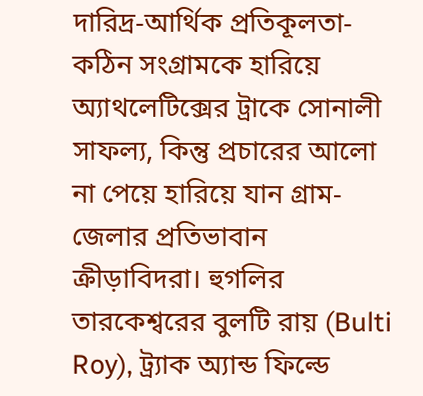দারিদ্র-আর্থিক প্রতিকূলতা-কঠিন সংগ্রামকে হারিয়ে অ্যাথলেটিক্সের ট্রাকে সোনালী সাফল্য, কিন্তু প্রচারের আলো না পেয়ে হারিয়ে যান গ্রাম-জেলার প্রতিভাবান ক্রীড়াবিদরা। হুগলির তারকেশ্বরের বুলটি রায় (Bulti Roy), ট্র্যাক অ্যান্ড ফিল্ডে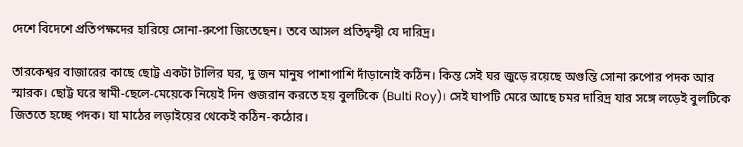দেশে বিদেশে প্রতিপক্ষদের হারিয়ে সোনা-রুপো জিতেছেন। তবে আসল প্রতিদ্বন্দ্বী যে দারিদ্র।

তারকেশ্বর বাজারের কাছে ছোট্ট একটা টালির ঘর, দু জন মানুষ পাশাপাশি দাঁড়ানোই কঠিন। কিন্ত সেই ঘর জুড়ে রয়েছে অগুন্তি সোনা রুপোর পদক আর স্মারক। ছোট্ট ঘরে স্বামী-ছেলে-মেয়েকে নিয়েই দিন গুজরান করতে হয় বুলটিকে (Bulti Roy)। সেই ঘাপটি মেরে আছে চমর দারিদ্র যার সঙ্গে লড়েই বুলটিকে জিততে হচ্ছে পদক। যা মাঠের লড়াইয়ের থেকেই কঠিন-কঠোর।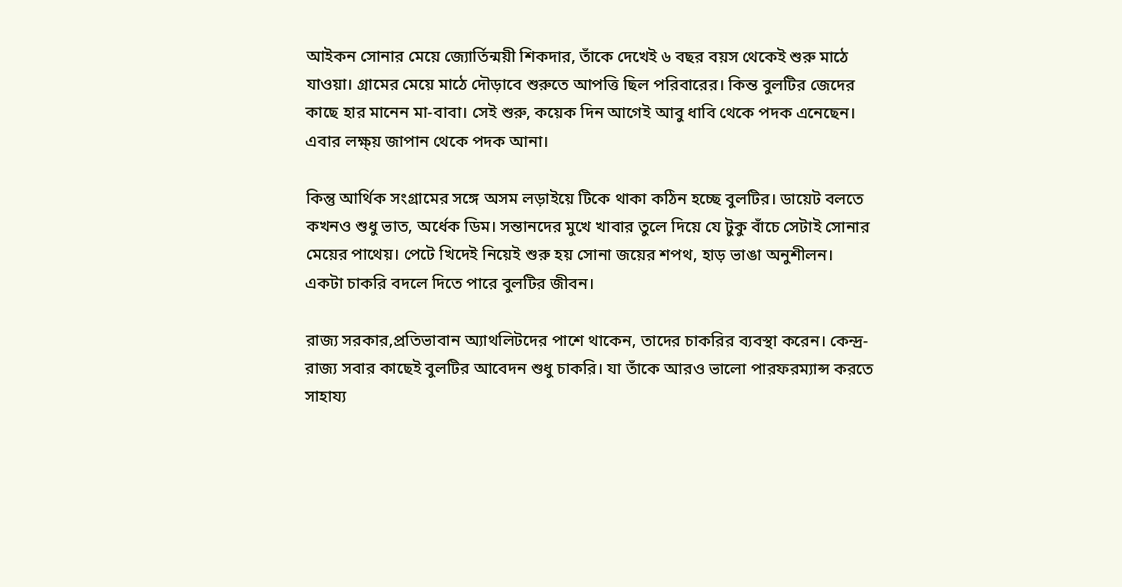আইকন সোনার মেয়ে জ্যোর্তিন্ময়ী শিকদার, তাঁকে দেখেই ৬ বছর বয়স থেকেই শুরু মাঠে যাওয়া। গ্রামের মেয়ে মাঠে দৌড়াবে শুরুতে আপত্তি ছিল পরিবারের। কিন্ত বুলটির জেদের কাছে হার মানেন মা-বাবা। সেই শুরু, কয়েক দিন আগেই আবু ধাবি থেকে পদক এনেছেন। এবার লক্ষ্য় জাপান থেকে পদক আনা।

কিন্তু আর্থিক সংগ্রামের সঙ্গে অসম লড়াইয়ে টিকে থাকা কঠিন হচ্ছে বুলটির। ডায়েট বলতে কখনও শুধু ভাত, অর্ধেক ডিম। সন্তানদের মুখে খাবার তুলে দিয়ে যে টুকু বাঁচে সেটাই সোনার মেয়ের পাথেয়। পেটে খিদেই নিয়েই শুরু হয় সোনা জয়ের শপথ, হাড় ভাঙা অনুশীলন। একটা চাকরি বদলে দিতে পারে বুলটির জীবন।

রাজ্য সরকার,প্রতিভাবান অ্যাথলিটদের পাশে থাকেন, তাদের চাকরির ব্যবস্থা করেন। কেন্দ্র-রাজ্য সবার কাছেই বুলটির আবেদন শুধু চাকরি। যা তাঁকে আরও ভালো পারফরম্যান্স করতে সাহায্য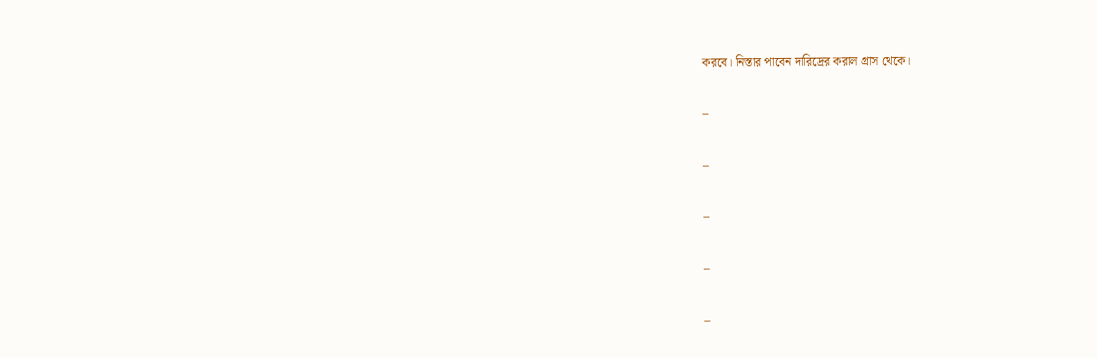করবে। নিস্তার পাবেন দারিদ্রের করাল গ্রাস থেকে।

–

–

–

–

–